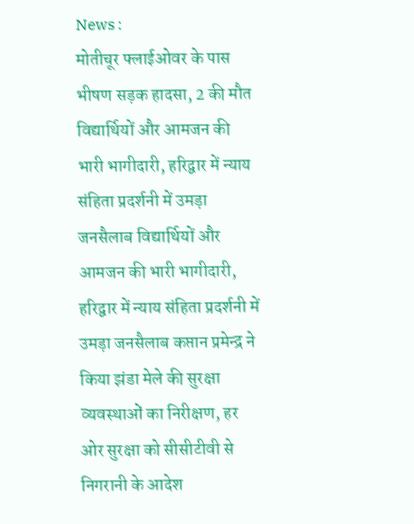News :
मोतीचूर फ्लाईओवर के पास भीषण सड़क हादसा, 2 की मौत विद्यार्थियों और आमजन की भारी भागीदारी, हरिद्वार में न्याय संहिता प्रदर्शनी में उमड़ा जनसैलाब विद्यार्थियों और आमजन की भारी भागीदारी, हरिद्वार में न्याय संहिता प्रदर्शनी में उमड़ा जनसैलाब कप्तान प्रमेन्द्र ने किया झंडा मेले की सुरक्षा व्यवस्थाओं का निरीक्षण, हर ओर सुरक्षा को सीसीटीवी से निगरानी के आदेश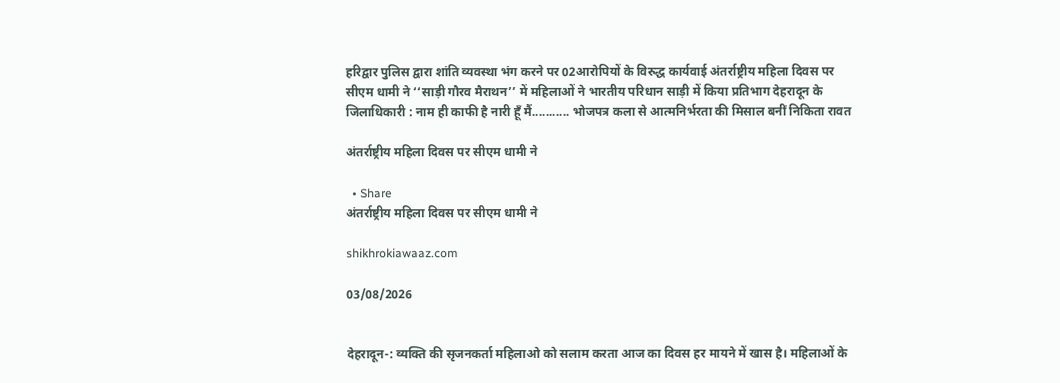हरिद्वार पुलिस द्वारा शांति व्यवस्था भंग करने पर 02आरोपियों के विरुद्ध कार्यवाई अंतर्राष्ट्रीय महिला दिवस पर सीएम धामी ने ‘‘साड़ी गौरव मैराथन’’ में महिलाओं ने भारतीय परिधान साड़ी में किया प्रतिभाग देहरादून के जिलाधिकारी : नाम ही काफी है नारी हूँ मैं........... भोजपत्र कला से आत्मनिर्भरता की मिसाल बनीं निकिता रावत

अंतर्राष्ट्रीय महिला दिवस पर सीएम धामी ने

  • Share
अंतर्राष्ट्रीय महिला दिवस पर सीएम धामी ने

shikhrokiawaaz.com

03/08/2026


देहरादून-: व्यक्ति की सृजनकर्ता महिलाओ को सलाम करता आज का दिवस हर मायने में खास है। महिलाओं के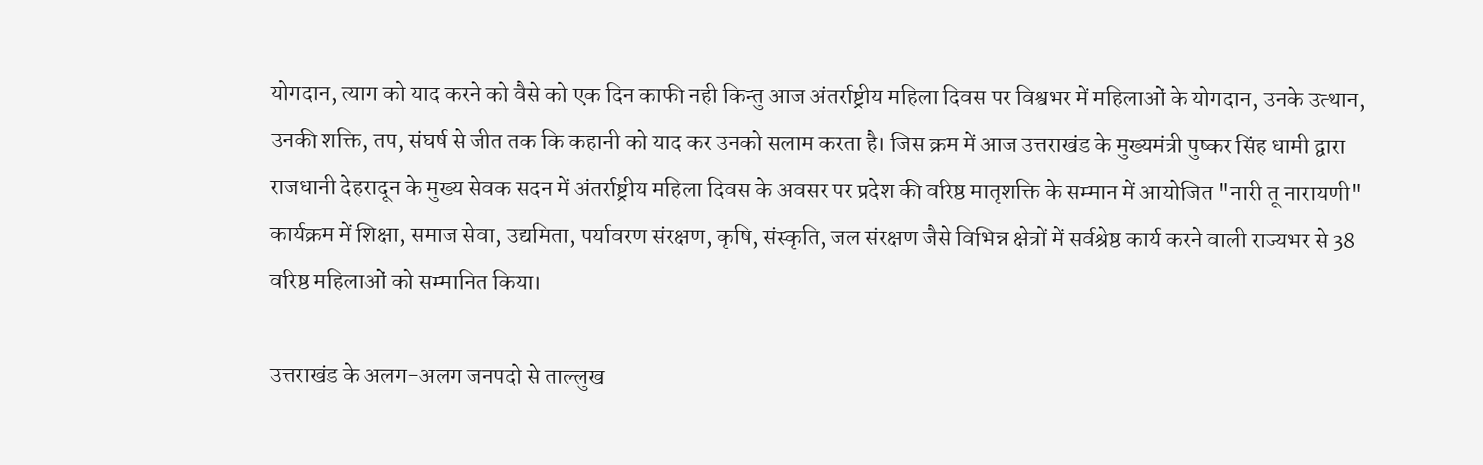योगदान, त्याग को याद करने को वैसे को एक दिन काफी नही किन्तु आज अंतर्राष्ट्रीय महिला दिवस पर विश्वभर में महिलाओं के योगदान, उनके उत्थान, उनकी शक्ति, तप, संघर्ष से जीत तक कि कहानी को याद कर उनको सलाम करता है। जिस क्रम में आज उत्तराखंड के मुख्यमंत्री पुष्कर सिंह धामी द्वारा राजधानी देहरादून के मुख्य सेवक सदन में अंतर्राष्ट्रीय महिला दिवस के अवसर पर प्रदेश की वरिष्ठ मातृशक्ति के सम्मान में आयोजित "नारी तू नारायणी" कार्यक्रम में शिक्षा, समाज सेवा, उद्यमिता, पर्यावरण संरक्षण, कृषि, संस्कृति, जल संरक्षण जैसे विभिन्न क्षेत्रों में सर्वश्रेष्ठ कार्य करने वाली राज्यभर से 38 वरिष्ठ महिलाओं को सम्मानित किया।

उत्तराखंड के अलग-अलग जनपदो से ताल्लुख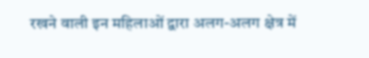रखने वाली इन महिलाओं द्वारा अलग-अलग क्षेत्र में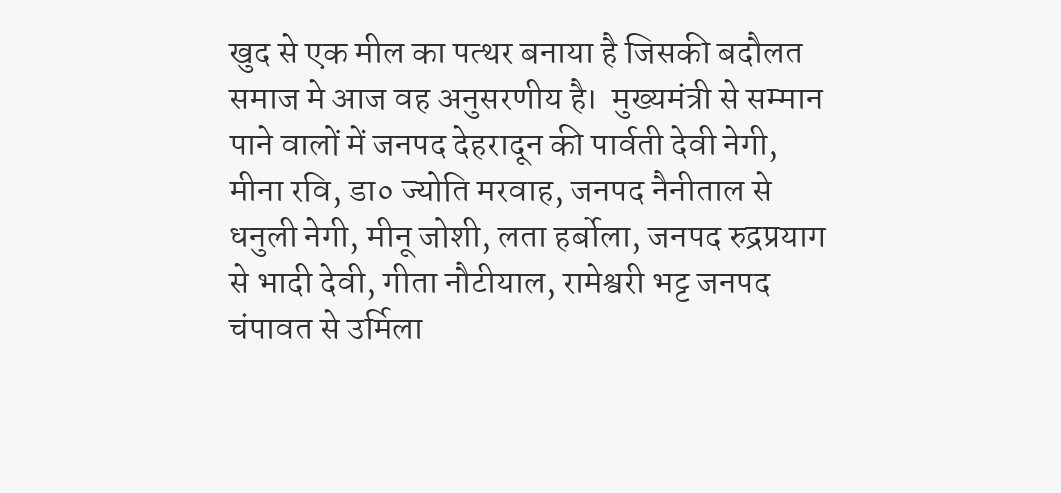खुद से एक मील का पत्थर बनाया है जिसकी बदौलत समाज मे आज वह अनुसरणीय है।  मुख्यमंत्री से सम्मान पाने वालों में जनपद देहरादून की पार्वती देवी नेगी, मीना रवि, डा० ज्योति मरवाह, जनपद नैनीताल से धनुली नेगी, मीनू जोशी, लता हर्बोला, जनपद रुद्रप्रयाग से भादी देवी, गीता नौटीयाल, रामेश्वरी भट्ट जनपद चंपावत से उर्मिला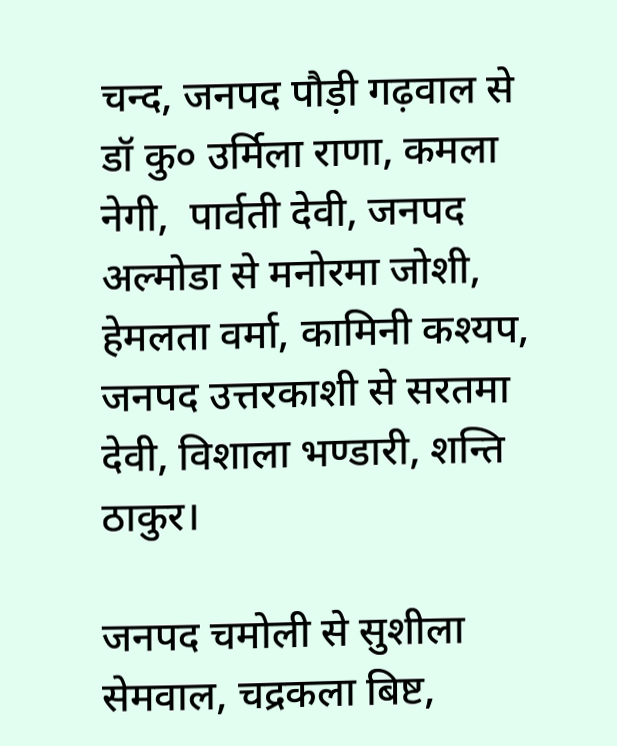चन्द, जनपद पौड़ी गढ़वाल से डॉ कु० उर्मिला राणा, कमला नेगी,  पार्वती देवी, जनपद अल्मोडा से मनोरमा जोशी, हेमलता वर्मा, कामिनी कश्यप, जनपद उत्तरकाशी से सरतमा देवी, विशाला भण्डारी, शन्ति ठाकुर।

जनपद चमोली से सुशीला सेमवाल, चद्रकला बिष्ट,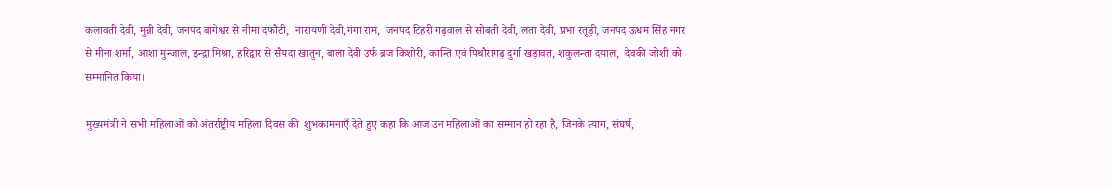कलावती देवी, मुन्नी देवी, जनपद बागेश्वर से नीमा दफौटी,  नारायणी देवी,गंगा राम,  जनपद टिहरी गढ़वाल से सोबती देवी, लता देवी, प्रभा रतूड़ी, जनपद ऊधम सिंह नगर से मीना शर्मा, आशा मुन्जाल, इन्द्रा मिश्रा, हरिद्वार से सैयदा खातुन, बाला देवी उर्फ ब्रज किशोरी, कान्ति एवं पिथौरागढ़ दुर्गा खड़ावत, शकुलन्ता दयाल,  देवकी जोशी को सम्मानित किया।

मुख्यमंत्री ने सभी महिलाओं को अंतर्राष्ट्रीय महिला दिवस की  शुभकामनाएँ देते हुए कहा कि आज उन महिलाओं का सम्मान हो रहा है, जिनके त्याग, संघर्ष,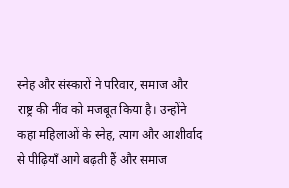स्नेह और संस्कारों ने परिवार, समाज और राष्ट्र की नींव को मजबूत किया है। उन्होंने कहा महिलाओं के स्नेह, त्याग और आशीर्वाद से पीढ़ियाँ आगे बढ़ती हैं और समाज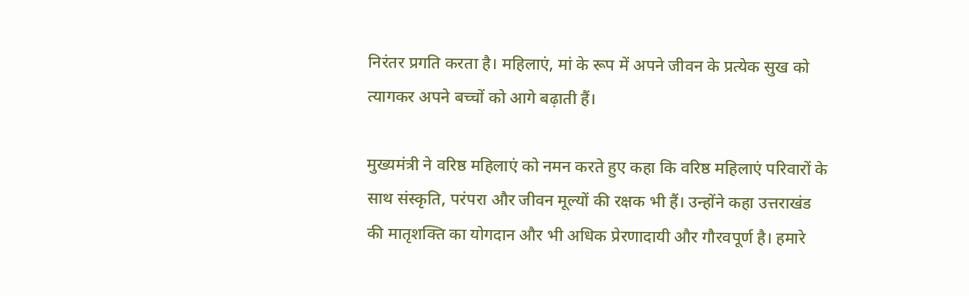निरंतर प्रगति करता है। महिलाएं, मां के रूप में अपने जीवन के प्रत्येक सुख को त्यागकर अपने बच्चों को आगे बढ़ाती हैं।

मुख्यमंत्री ने वरिष्ठ महिलाएं को नमन करते हुए कहा कि वरिष्ठ महिलाएं परिवारों के साथ संस्कृति, परंपरा और जीवन मूल्यों की रक्षक भी हैं। उन्होंने कहा उत्तराखंड की मातृशक्ति का योगदान और भी अधिक प्रेरणादायी और गौरवपूर्ण है। हमारे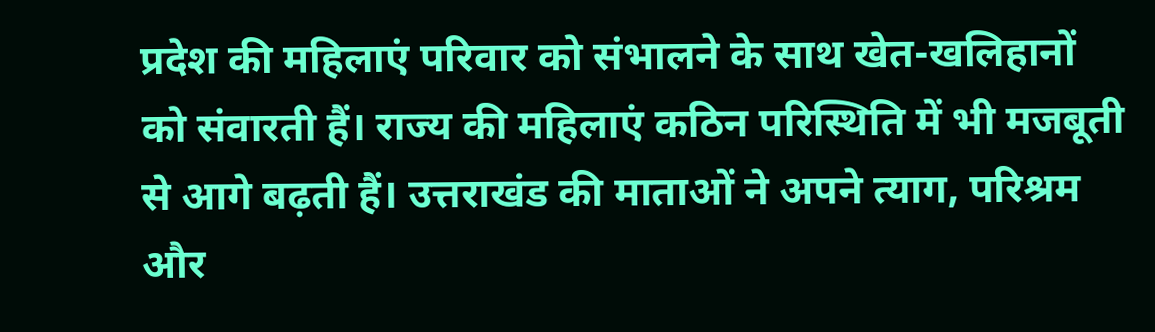प्रदेश की महिलाएं परिवार को संभालने के साथ खेत-खलिहानों को संवारती हैं। राज्य की महिलाएं कठिन परिस्थिति में भी मजबूती से आगे बढ़ती हैं। उत्तराखंड की माताओं ने अपने त्याग, परिश्रम और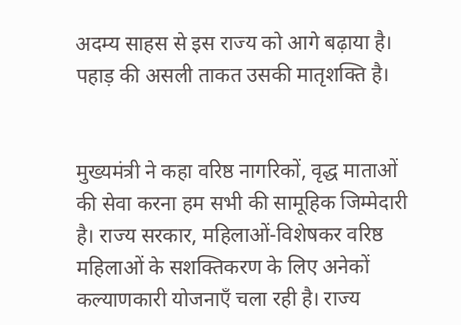अदम्य साहस से इस राज्य को आगे बढ़ाया है। पहाड़ की असली ताकत उसकी मातृशक्ति है।


मुख्यमंत्री ने कहा वरिष्ठ नागरिकों, वृद्ध माताओं की सेवा करना हम सभी की सामूहिक जिम्मेदारी है। राज्य सरकार, महिलाओं-विशेषकर वरिष्ठ महिलाओं के सशक्तिकरण के लिए अनेकों कल्याणकारी योजनाएँ चला रही है। राज्य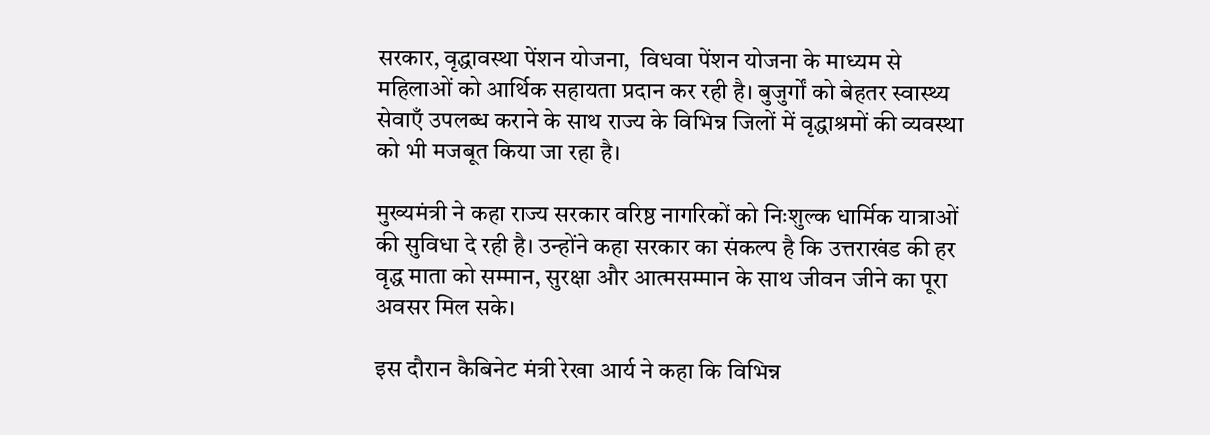सरकार, वृद्धावस्था पेंशन योजना,  विधवा पेंशन योजना के माध्यम से महिलाओं को आर्थिक सहायता प्रदान कर रही है। बुजुर्गों को बेहतर स्वास्थ्य सेवाएँ उपलब्ध कराने के साथ राज्य के विभिन्न जिलों में वृद्धाश्रमों की व्यवस्था को भी मजबूत किया जा रहा है।

मुख्यमंत्री ने कहा राज्य सरकार वरिष्ठ नागरिकों को निःशुल्क धार्मिक यात्राओं की सुविधा दे रही है। उन्होंने कहा सरकार का संकल्प है कि उत्तराखंड की हर वृद्ध माता को सम्मान, सुरक्षा और आत्मसम्मान के साथ जीवन जीने का पूरा अवसर मिल सके।

इस दौरान कैबिनेट मंत्री रेखा आर्य ने कहा कि विभिन्न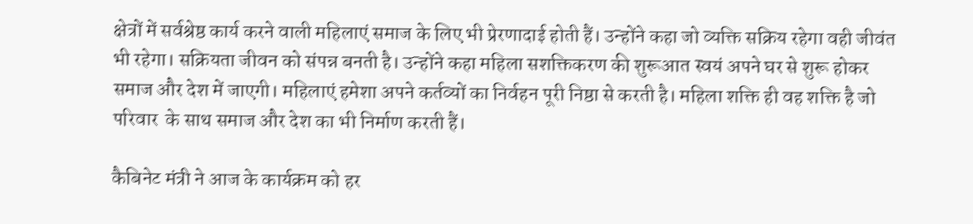क्षेत्रों में सर्वश्रेष्ठ कार्य करने वाली महिलाएं समाज के लिए भी प्रेरणादाई होती हैं। उन्होंने कहा जो व्यक्ति सक्रिय रहेगा वही जीवंत भी रहेगा। सक्रियता जीवन को संपन्न बनती है। उन्होंने कहा महिला सशक्तिकरण की शुरूआत स्वयं अपने घर से शुरू होकर समाज और देश में जाएगी। महिलाएं हमेशा अपने कर्तव्यों का निर्वहन पूरी निष्ठा से करती है। महिला शक्ति ही वह शक्ति है जो परिवार  के साथ समाज और देश का भी निर्माण करती हैं।

कैबिनेट मंत्री ने आज के कार्यक्रम को हर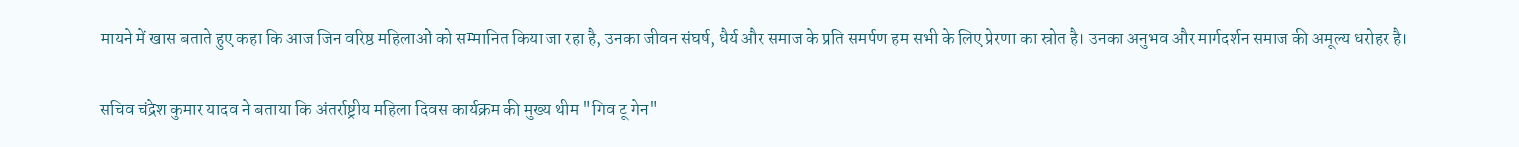मायने में खास बताते हुए कहा कि आज जिन वरिष्ठ महिलाओं को सम्मानित किया जा रहा है, उनका जीवन संघर्ष, धैर्य और समाज के प्रति समर्पण हम सभी के लिए प्रेरणा का स्रोत है। उनका अनुभव और मार्गदर्शन समाज की अमूल्य धरोहर है।

सचिव चंद्रेश कुमार यादव ने बताया कि अंतर्राष्ट्रीय महिला दिवस कार्यक्रम की मुख्य थीम "गिव टू गेन"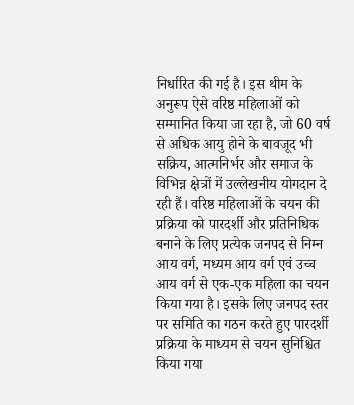निर्धारित की गई है। इस थीम के अनुरूप ऐसे वरिष्ठ महिलाओं को सम्मानित किया जा रहा है, जो 60 वर्ष से अधिक आयु होने के बावजूद भी सक्रिय, आत्मनिर्भर और समाज के विभिन्न क्षेत्रों में उल्लेखनीय योगदान दे रही हैं। वरिष्ठ महिलाओं के चयन की प्रक्रिया को पारदर्शी और प्रतिनिधिक बनाने के लिए प्रत्येक जनपद से निम्न आय वर्ग, मध्यम आय वर्ग एवं उच्च आय वर्ग से एक-एक महिला का चयन किया गया है। इसके लिए जनपद स्तर पर समिति का गठन करते हुए पारदर्शी प्रक्रिया के माध्यम से चयन सुनिश्चित किया गया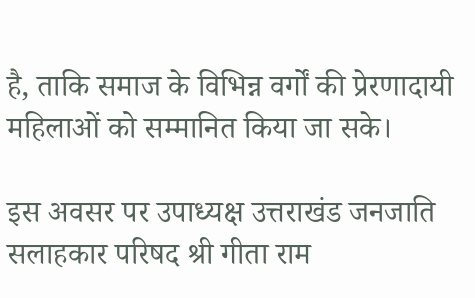है, ताकि समाज के विभिन्न वर्गों की प्रेरणादायी महिलाओं को सम्मानित किया जा सके।

इस अवसर पर उपाध्यक्ष उत्तराखंड जनजाति सलाहकार परिषद श्री गीता राम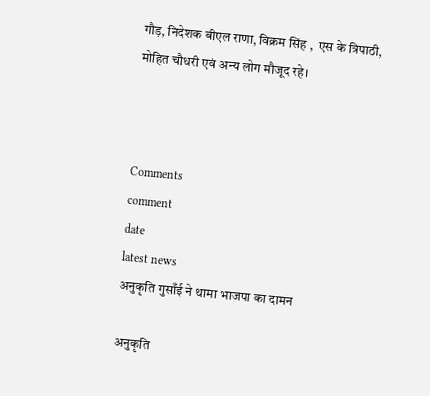गौड़, निदेशक बीएल राणा, विक्रम सिंह ,  एस के त्रिपाठी, मोहित चौधरी एवं अन्य लोग मौजूद रहे।



Comments
comment
date
latest news
अनुकृति गुसाँई ने थामा भाजपा का दामन

अनुकृति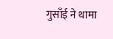गुसाँई ने थामा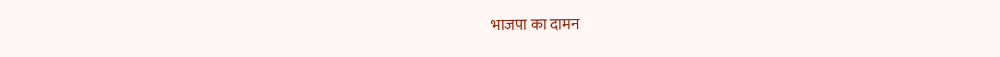भाजपा का दामन